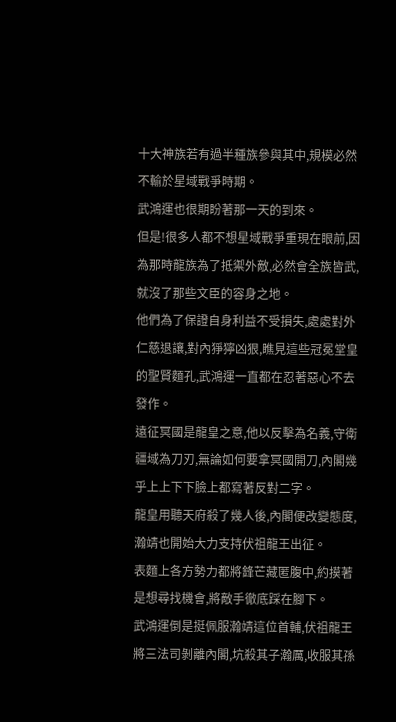十大神族若有過半種族參與其中,規模必然不輸於星域戰爭時期。
武鴻運也很期盼著那一天的到來。
但是!很多人都不想星域戰爭重現在眼前,因為那時龍族為了抵禦外敵,必然會全族皆武,就沒了那些文臣的容身之地。
他們為了保證自身利益不受損失,處處對外仁慈退讓,對內猙獰凶狠,瞧見這些冠冕堂皇的聖賢麵孔,武鴻運一直都在忍著惡心不去發作。
遠征冥國是龍皇之意,他以反擊為名義,守衛疆域為刀刃,無論如何要拿冥國開刀,內閣幾乎上上下下臉上都寫著反對二字。
龍皇用聽天府殺了幾人後,內閣便改變態度,瀚靖也開始大力支持伏祖龍王出征。
表麵上各方勢力都將鋒芒藏匿腹中,約摸著是想尋找機會,將敵手徹底踩在腳下。
武鴻運倒是挺佩服瀚靖這位首輔,伏祖龍王將三法司剝離內閣,坑殺其子瀚厲,收服其孫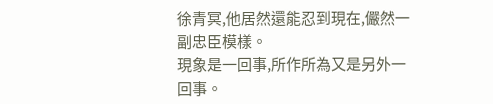徐青冥,他居然還能忍到現在,儼然一副忠臣模樣。
現象是一回事,所作所為又是另外一回事。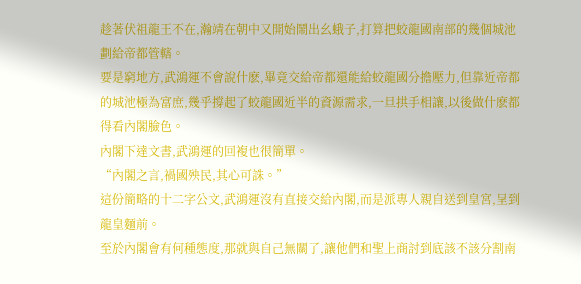趁著伏祖龍王不在,瀚靖在朝中又開始鬧出幺蛾子,打算把蛟龍國南部的幾個城池劃給帝都管轄。
要是窮地方,武鴻運不會說什麽,畢竟交給帝都還能給蛟龍國分擔壓力,但靠近帝都的城池極為富庶,幾乎撐起了蛟龍國近半的資源需求,一旦拱手相讓,以後做什麽都得看內閣臉色。
內閣下達文書,武鴻運的回複也很簡單。
“內閣之言,禍國殃民,其心可誅。”
這份簡略的十二字公文,武鴻運沒有直接交給內閣,而是派專人親自送到皇宮,呈到龍皇麵前。
至於內閣會有何種態度,那就與自己無關了,讓他們和聖上商討到底該不該分割南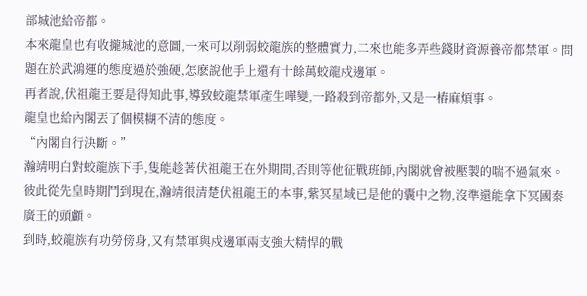部城池給帝都。
本來龍皇也有收攏城池的意圖,一來可以削弱蛟龍族的整體實力,二來也能多弄些錢財資源養帝都禁軍。問題在於武鴻運的態度過於強硬,怎麽說他手上還有十餘萬蛟龍戍邊軍。
再者說,伏祖龍王要是得知此事,導致蛟龍禁軍產生嘩變,一路殺到帝都外,又是一樁麻煩事。
龍皇也給內閣丟了個模糊不清的態度。
“內閣自行決斷。”
瀚靖明白對蛟龍族下手,隻能趁著伏祖龍王在外期間,否則等他征戰班師,內閣就會被壓製的喘不過氣來。
彼此從先皇時期鬥到現在,瀚靖很清楚伏祖龍王的本事,紫冥星域已是他的囊中之物,沒準還能拿下冥國秦廣王的頭顱。
到時,蛟龍族有功勞傍身,又有禁軍與戍邊軍兩支強大精悍的戰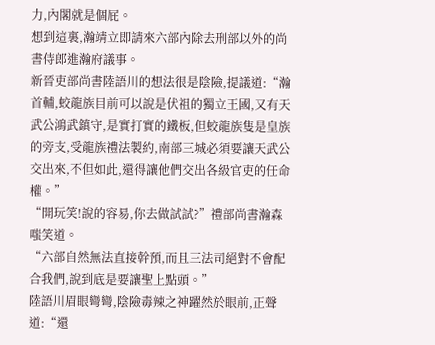力,內閣就是個屁。
想到這裏,瀚靖立即請來六部內除去刑部以外的尚書侍郎進瀚府議事。
新晉吏部尚書陸語川的想法很是陰險,提議道:“瀚首輔,蛟龍族目前可以說是伏祖的獨立王國,又有天武公鴻武鎮守,是實打實的鐵板,但蛟龍族隻是皇族的旁支,受龍族禮法製約,南部三城必須要讓天武公交出來,不但如此,還得讓他們交出各級官吏的任命權。”
“開玩笑!說的容易,你去做試試?”禮部尚書瀚森嗤笑道。
“六部自然無法直接幹預,而且三法司絕對不會配合我們,說到底是要讓聖上點頭。”
陸語川眉眼彎彎,陰險毒辣之神躍然於眼前,正聲道:“還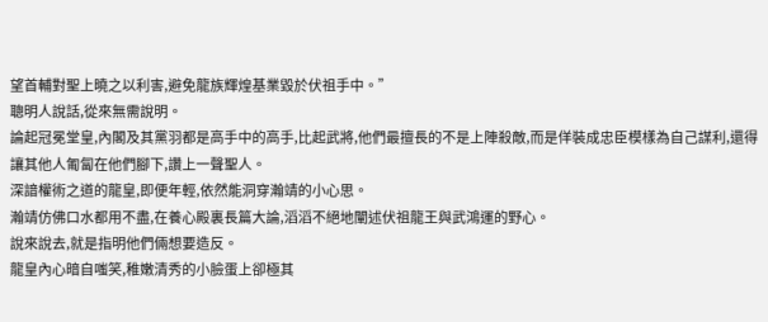望首輔對聖上曉之以利害,避免龍族輝煌基業毀於伏祖手中。”
聰明人說話,從來無需說明。
論起冠冕堂皇,內閣及其黨羽都是高手中的高手,比起武將,他們最擅長的不是上陣殺敵,而是佯裝成忠臣模樣為自己謀利,還得讓其他人匍匐在他們腳下,讚上一聲聖人。
深諳權術之道的龍皇,即便年輕,依然能洞穿瀚靖的小心思。
瀚靖仿佛口水都用不盡,在養心殿裏長篇大論,滔滔不絕地闡述伏祖龍王與武鴻運的野心。
說來說去,就是指明他們倆想要造反。
龍皇內心暗自嗤笑,稚嫩清秀的小臉蛋上卻極其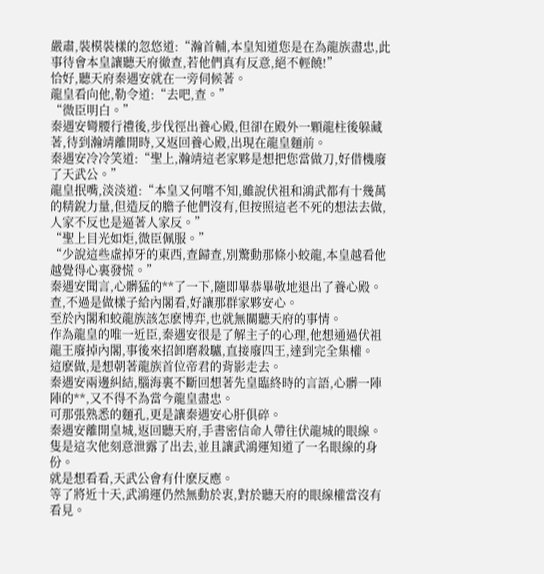嚴肅,裝模裝樣的忽悠道:“瀚首輔,本皇知道您是在為龍族盡忠,此事待會本皇讓聽天府徹查,若他們真有反意,絕不輕饒!”
恰好,聽天府秦遇安就在一旁伺候著。
龍皇看向他,勒令道:“去吧,查。”
“微臣明白。”
秦遇安彎腰行禮後,步伐徑出養心殿,但卻在殿外一顆龍柱後躲藏著,待到瀚靖離開時,又返回養心殿,出現在龍皇麵前。
秦遇安冷冷笑道:“聖上,瀚靖這老家夥是想把您當做刀,好借機廢了天武公。”
龍皇抿嘴,淡淡道:“本皇又何嚐不知,雖說伏祖和鴻武都有十幾萬的精銳力量,但造反的膽子他們沒有,但按照這老不死的想法去做,人家不反也是逼著人家反。”
“聖上目光如炬,微臣佩服。”
“少說這些虛掉牙的東西,查歸查,別驚動那條小蛟龍,本皇越看他越覺得心裏發慌。”
秦遇安聞言,心髒猛的**了一下,隨即畢恭畢敬地退出了養心殿。
查,不過是做樣子給內閣看,好讓那群家夥安心。
至於內閣和蛟龍族該怎麽博弈,也就無關聽天府的事情。
作為龍皇的唯一近臣,秦遇安很是了解主子的心理,他想通過伏祖龍王廢掉內閣,事後來招卸磨殺驢,直接廢四王,達到完全集權。
這麽做,是想朝著龍族首位帝君的背影走去。
秦遇安兩邊糾結,腦海裏不斷回想著先皇臨終時的言語,心髒一陣陣的**,又不得不為當今龍皇盡忠。
可那張熟悉的麵孔,更是讓秦遇安心肝俱碎。
秦遇安離開皇城,返回聽天府,手書密信命人帶往伏龍城的眼線。隻是這次他刻意泄露了出去,並且讓武鴻運知道了一名眼線的身份。
就是想看看,天武公會有什麽反應。
等了將近十天,武鴻運仍然無動於衷,對於聽天府的眼線權當沒有看見。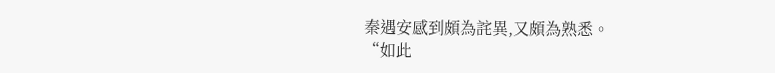秦遇安感到頗為詫異,又頗為熟悉。
“如此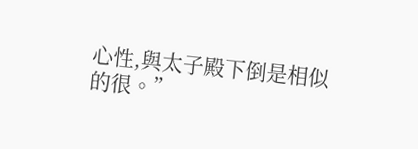心性,與太子殿下倒是相似的很。”